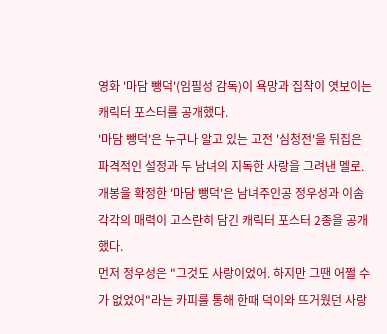영화 '마담 뺑덕'(임필성 감독)이 욕망과 집착이 엿보이는 캐릭터 포스터를 공개했다.
'마담 뺑덕'은 누구나 알고 있는 고전 '심청전'을 뒤집은 파격적인 설정과 두 남녀의 지독한 사랑을 그려낸 멜로. 개봉을 확정한 '마담 뺑덕'은 남녀주인공 정우성과 이솜 각각의 매력이 고스란히 담긴 캐릭터 포스터 2종을 공개했다.
먼저 정우성은 "그것도 사랑이었어. 하지만 그땐 어쩔 수가 없었어"라는 카피를 통해 한때 덕이와 뜨거웠던 사랑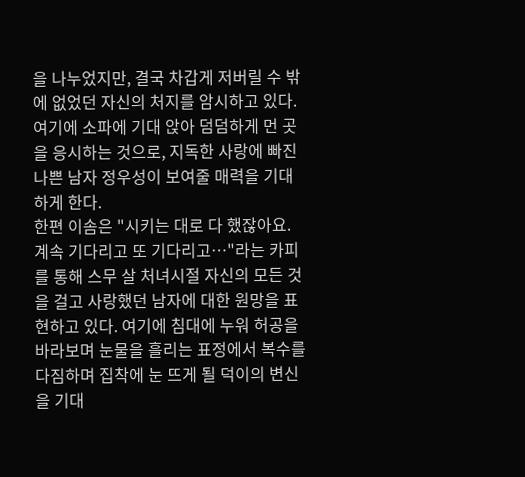을 나누었지만, 결국 차갑게 저버릴 수 밖에 없었던 자신의 처지를 암시하고 있다. 여기에 소파에 기대 앉아 덤덤하게 먼 곳을 응시하는 것으로, 지독한 사랑에 빠진 나쁜 남자 정우성이 보여줄 매력을 기대하게 한다.
한편 이솜은 "시키는 대로 다 했잖아요. 계속 기다리고 또 기다리고…"라는 카피를 통해 스무 살 처녀시절 자신의 모든 것을 걸고 사랑했던 남자에 대한 원망을 표현하고 있다. 여기에 침대에 누워 허공을 바라보며 눈물을 흘리는 표정에서 복수를 다짐하며 집착에 눈 뜨게 될 덕이의 변신을 기대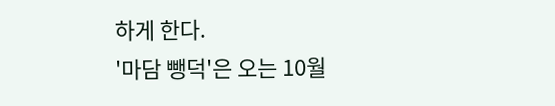하게 한다.
'마담 뺑덕'은 오는 10월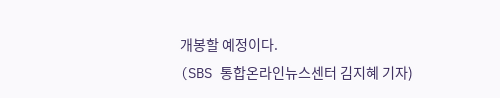개봉할 예정이다.
(SBS 통합온라인뉴스센터 김지혜 기자)